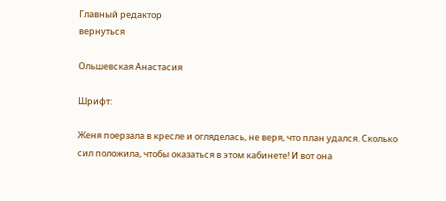Главный редактор
вернуться

Ольшевская Анастасия

Шрифт:

Женя поерзала в кресле и огляделась, не веря, что план удался. Сколько сил положила, чтобы оказаться в этом кабинете! И вот она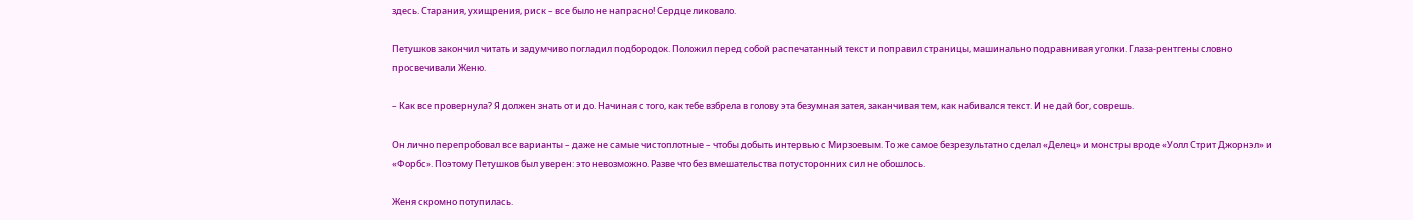здесь. Старания, ухищрения, риск – все было не напрасно! Сердце ликовало.

Петушков закончил читать и задумчиво погладил подбородок. Положил перед собой распечатанный текст и поправил страницы, машинально подравнивая уголки. Глаза-рентгены словно просвечивали Женю.

– Как все провернула? Я должен знать от и до. Начиная с того, как тебе взбрела в голову эта безумная затея, заканчивая тем, как набивался текст. И не дай бог, соврешь.

Он лично перепробовал все варианты – даже не самые чистоплотные – чтобы добыть интервью с Мирзоевым. То же самое безрезультатно сделал «Делец» и монстры вроде «Уолл Стрит Джорнэл» и «Форбс». Поэтому Петушков был уверен: это невозможно. Разве что без вмешательства потусторонних сил не обошлось.

Женя скромно потупилась.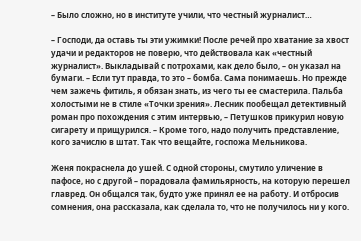– Было сложно, но в институте учили, что честный журналист…

– Господи, да оставь ты эти ужимки! После речей про хватание за хвост удачи и редакторов не поверю, что действовала как «честный журналист». Выкладывай с потрохами, как дело было, – он указал на бумаги. – Если тут правда, то это – бомба. Сама понимаешь. Но прежде чем зажечь фитиль, я обязан знать, из чего ты ее смастерила. Пальба холостыми не в стиле «Точки зрения». Лесник пообещал детективный роман про похождения с этим интервью, – Петушков прикурил новую сигарету и прищурился. – Кроме того, надо получить представление, кого зачислю в штат. Так что вещайте, госпожа Мельникова.

Женя покраснела до ушей. С одной стороны, смутило уличение в пафосе, но с другой – порадовала фамильярность, на которую перешел главред. Он общался так, будто уже принял ее на работу. И отбросив сомнения, она рассказала, как сделала то, что не получилось ни у кого.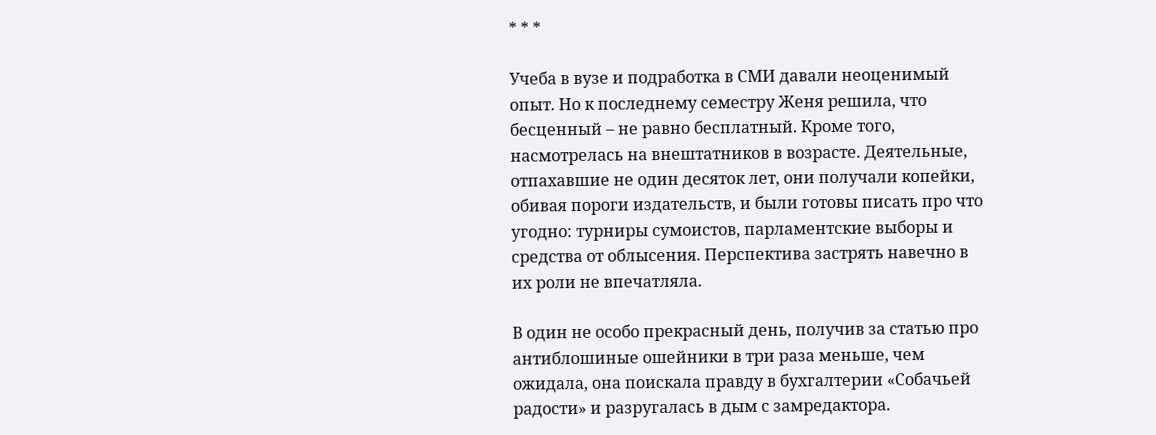* * *

Учеба в вузе и подработка в СМИ давали неоценимый опыт. Но к последнему семестру Женя решила, что бесценный – не равно бесплатный. Кроме того, насмотрелась на внештатников в возрасте. Деятельные, отпахавшие не один десяток лет, они получали копейки, обивая пороги издательств, и были готовы писать про что угодно: турниры сумоистов, парламентские выборы и средства от облысения. Перспектива застрять навечно в их роли не впечатляла.

В один не особо прекрасный день, получив за статью про антиблошиные ошейники в три раза меньше, чем ожидала, она поискала правду в бухгалтерии «Собачьей радости» и разругалась в дым с замредактора.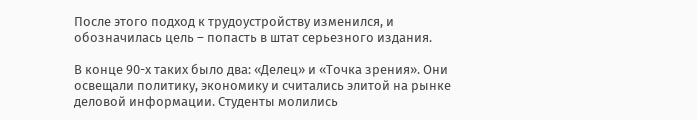После этого подход к трудоустройству изменился, и обозначилась цель – попасть в штат серьезного издания.

В конце 90-х таких было два: «Делец» и «Точка зрения». Они освещали политику, экономику и считались элитой на рынке деловой информации. Студенты молились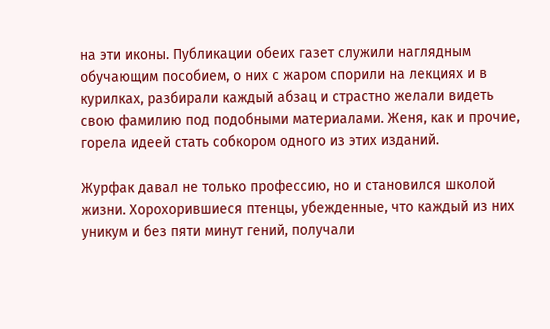на эти иконы. Публикации обеих газет служили наглядным обучающим пособием, о них с жаром спорили на лекциях и в курилках, разбирали каждый абзац и страстно желали видеть свою фамилию под подобными материалами. Женя, как и прочие, горела идеей стать собкором одного из этих изданий.

Журфак давал не только профессию, но и становился школой жизни. Хорохорившиеся птенцы, убежденные, что каждый из них уникум и без пяти минут гений, получали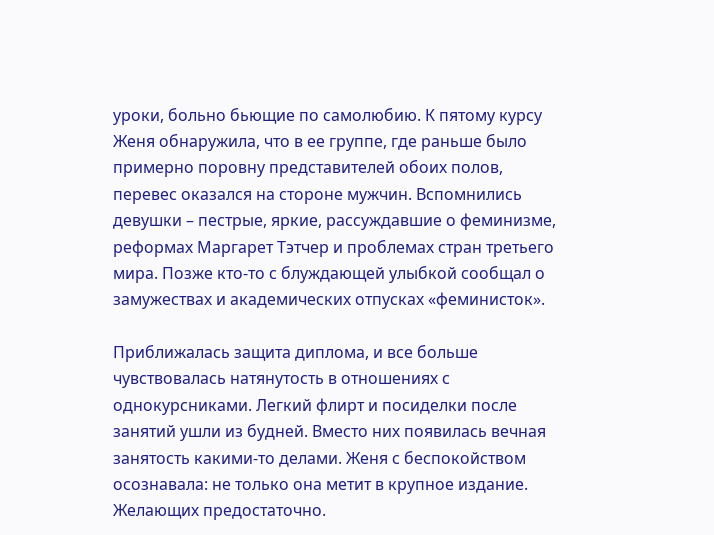уроки, больно бьющие по самолюбию. К пятому курсу Женя обнаружила, что в ее группе, где раньше было примерно поровну представителей обоих полов, перевес оказался на стороне мужчин. Вспомнились девушки – пестрые, яркие, рассуждавшие о феминизме, реформах Маргарет Тэтчер и проблемах стран третьего мира. Позже кто-то с блуждающей улыбкой сообщал о замужествах и академических отпусках «феминисток».

Приближалась защита диплома, и все больше чувствовалась натянутость в отношениях с однокурсниками. Легкий флирт и посиделки после занятий ушли из будней. Вместо них появилась вечная занятость какими-то делами. Женя с беспокойством осознавала: не только она метит в крупное издание. Желающих предостаточно.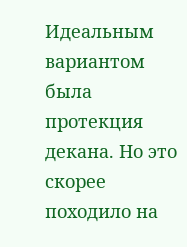Идеальным вариантом была протекция декана. Но это скорее походило на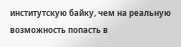институтскую байку, чем на реальную возможность попасть в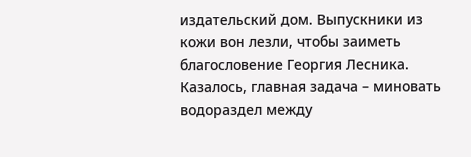издательский дом. Выпускники из кожи вон лезли, чтобы заиметь благословение Георгия Лесника. Казалось, главная задача – миновать водораздел между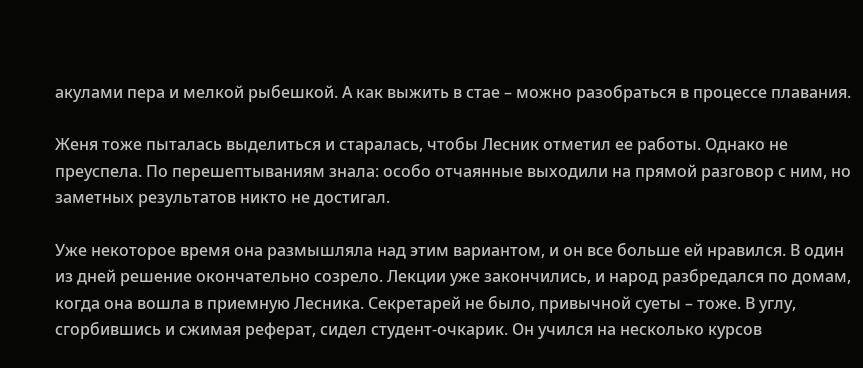акулами пера и мелкой рыбешкой. А как выжить в стае – можно разобраться в процессе плавания.

Женя тоже пыталась выделиться и старалась, чтобы Лесник отметил ее работы. Однако не преуспела. По перешептываниям знала: особо отчаянные выходили на прямой разговор с ним, но заметных результатов никто не достигал.

Уже некоторое время она размышляла над этим вариантом, и он все больше ей нравился. В один из дней решение окончательно созрело. Лекции уже закончились, и народ разбредался по домам, когда она вошла в приемную Лесника. Секретарей не было, привычной суеты – тоже. В углу, сгорбившись и сжимая реферат, сидел студент-очкарик. Он учился на несколько курсов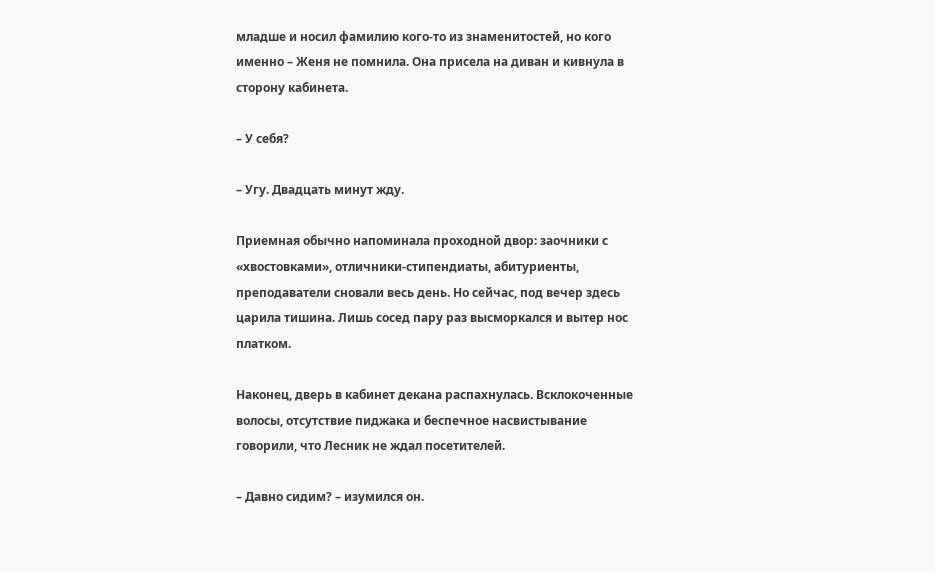младше и носил фамилию кого-то из знаменитостей, но кого именно – Женя не помнила. Она присела на диван и кивнула в сторону кабинета.

– У себя?

– Угу. Двадцать минут жду.

Приемная обычно напоминала проходной двор: заочники с «хвостовками», отличники-стипендиаты, абитуриенты, преподаватели сновали весь день. Но сейчас, под вечер здесь царила тишина. Лишь сосед пару раз высморкался и вытер нос платком.

Наконец, дверь в кабинет декана распахнулась. Всклокоченные волосы, отсутствие пиджака и беспечное насвистывание говорили, что Лесник не ждал посетителей.

– Давно сидим? – изумился он.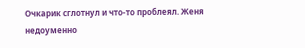Очкарик сглотнул и что-то проблеял. Женя недоуменно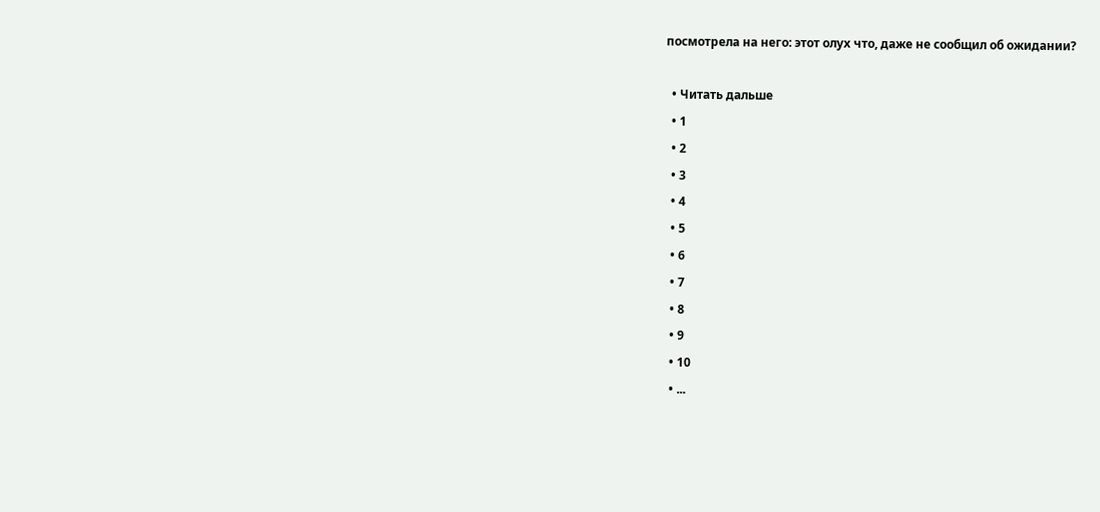посмотрела на него: этот олух что, даже не сообщил об ожидании?

  • Читать дальше
  • 1
  • 2
  • 3
  • 4
  • 5
  • 6
  • 7
  • 8
  • 9
  • 10
  • ...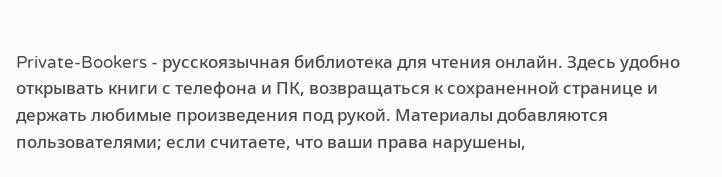Private-Bookers - русскоязычная библиотека для чтения онлайн. Здесь удобно открывать книги с телефона и ПК, возвращаться к сохраненной странице и держать любимые произведения под рукой. Материалы добавляются пользователями; если считаете, что ваши права нарушены,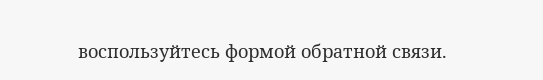воспользуйтесь формой обратной связи.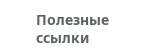Полезные ссылки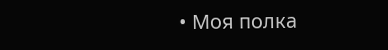• Моя полка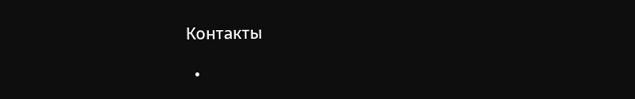Контакты

  •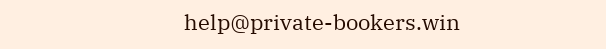help@private-bookers.win